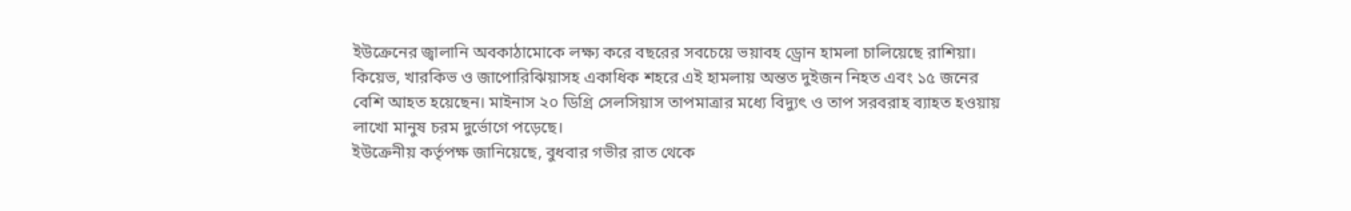ইউক্রেনের জ্বালানি অবকাঠামোকে লক্ষ্য করে বছরের সবচেয়ে ভয়াবহ ড্রোন হামলা চালিয়েছে রাশিয়া। কিয়েভ, খারকিভ ও জাপোরিঝিয়াসহ একাধিক শহরে এই হামলায় অন্তত দুইজন নিহত এবং ১৫ জনের বেশি আহত হয়েছেন। মাইনাস ২০ ডিগ্রি সেলসিয়াস তাপমাত্রার মধ্যে বিদ্যুৎ ও তাপ সরবরাহ ব্যাহত হওয়ায় লাখো মানুষ চরম দুর্ভোগে পড়েছে।
ইউক্রেনীয় কর্তৃপক্ষ জানিয়েছে, বুধবার গভীর রাত থেকে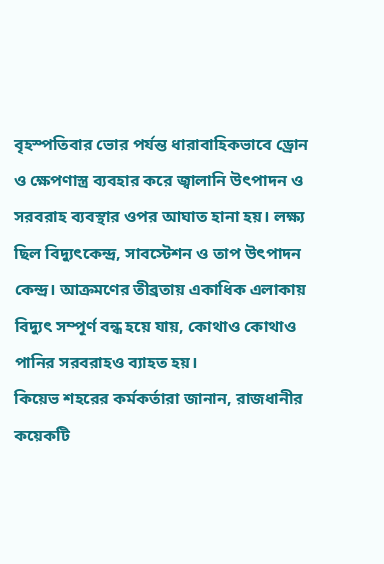বৃহস্পতিবার ভোর পর্যন্ত ধারাবাহিকভাবে ড্রোন ও ক্ষেপণাস্ত্র ব্যবহার করে জ্বালানি উৎপাদন ও সরবরাহ ব্যবস্থার ওপর আঘাত হানা হয়। লক্ষ্য ছিল বিদ্যুৎকেন্দ্র, সাবস্টেশন ও তাপ উৎপাদন কেন্দ্র। আক্রমণের তীব্রতায় একাধিক এলাকায় বিদ্যুৎ সম্পূর্ণ বন্ধ হয়ে যায়, কোথাও কোথাও পানির সরবরাহও ব্যাহত হয়।
কিয়েভ শহরের কর্মকর্তারা জানান, রাজধানীর কয়েকটি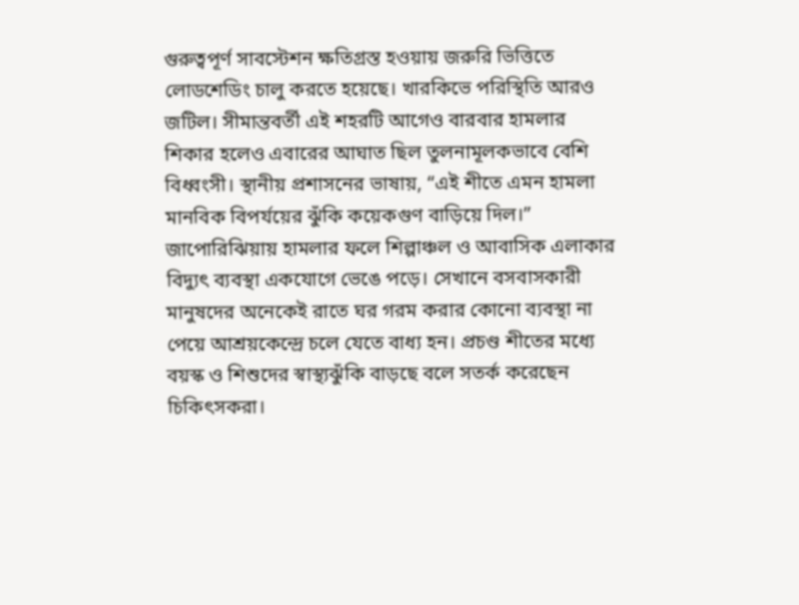গুরুত্বপূর্ণ সাবস্টেশন ক্ষতিগ্রস্ত হওয়ায় জরুরি ভিত্তিতে লোডশেডিং চালু করতে হয়েছে। খারকিভে পরিস্থিতি আরও জটিল। সীমান্তবর্তী এই শহরটি আগেও বারবার হামলার শিকার হলেও এবারের আঘাত ছিল তুলনামূলকভাবে বেশি বিধ্বংসী। স্থানীয় প্রশাসনের ভাষায়, “এই শীতে এমন হামলা মানবিক বিপর্যয়ের ঝুঁকি কয়েকগুণ বাড়িয়ে দিল।”
জাপোরিঝিয়ায় হামলার ফলে শিল্পাঞ্চল ও আবাসিক এলাকার বিদ্যুৎ ব্যবস্থা একযোগে ভেঙে পড়ে। সেখানে বসবাসকারী মানুষদের অনেকেই রাতে ঘর গরম করার কোনো ব্যবস্থা না পেয়ে আশ্রয়কেন্দ্রে চলে যেতে বাধ্য হন। প্রচণ্ড শীতের মধ্যে বয়স্ক ও শিশুদের স্বাস্থ্যঝুঁকি বাড়ছে বলে সতর্ক করেছেন চিকিৎসকরা।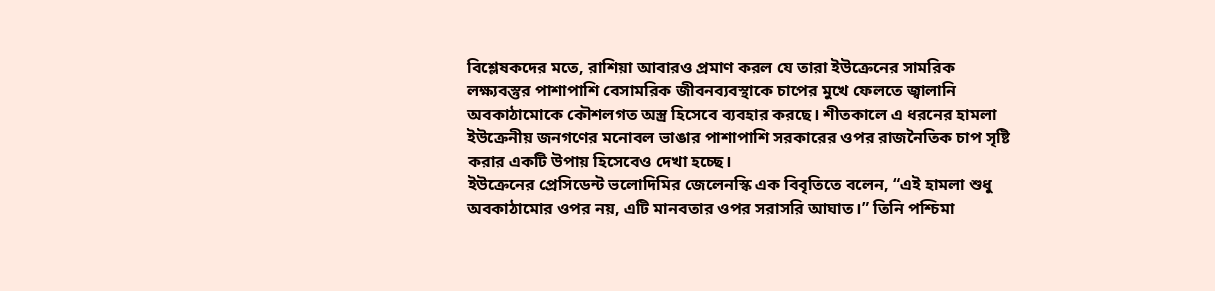বিশ্লেষকদের মতে, রাশিয়া আবারও প্রমাণ করল যে তারা ইউক্রেনের সামরিক লক্ষ্যবস্তুর পাশাপাশি বেসামরিক জীবনব্যবস্থাকে চাপের মুখে ফেলতে জ্বালানি অবকাঠামোকে কৌশলগত অস্ত্র হিসেবে ব্যবহার করছে। শীতকালে এ ধরনের হামলা ইউক্রেনীয় জনগণের মনোবল ভাঙার পাশাপাশি সরকারের ওপর রাজনৈতিক চাপ সৃষ্টি করার একটি উপায় হিসেবেও দেখা হচ্ছে।
ইউক্রেনের প্রেসিডেন্ট ভলোদিমির জেলেনস্কি এক বিবৃতিতে বলেন, “এই হামলা শুধু অবকাঠামোর ওপর নয়, এটি মানবতার ওপর সরাসরি আঘাত।” তিনি পশ্চিমা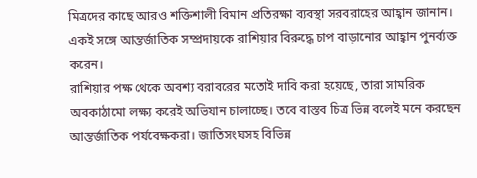মিত্রদের কাছে আরও শক্তিশালী বিমান প্রতিরক্ষা ব্যবস্থা সরবরাহের আহ্বান জানান। একই সঙ্গে আন্তর্জাতিক সম্প্রদায়কে রাশিয়ার বিরুদ্ধে চাপ বাড়ানোর আহ্বান পুনর্ব্যক্ত করেন।
রাশিয়ার পক্ষ থেকে অবশ্য বরাবরের মতোই দাবি করা হয়েছে, তারা সামরিক অবকাঠামো লক্ষ্য করেই অভিযান চালাচ্ছে। তবে বাস্তব চিত্র ভিন্ন বলেই মনে করছেন আন্তর্জাতিক পর্যবেক্ষকরা। জাতিসংঘসহ বিভিন্ন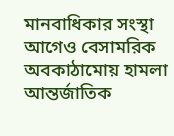মানবাধিকার সংস্থা আগেও বেসামরিক অবকাঠামোয় হামলা আন্তর্জাতিক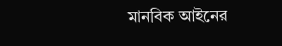মানবিক আইনের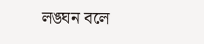লঙ্ঘন বলে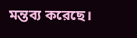মন্তব্য করেছে।